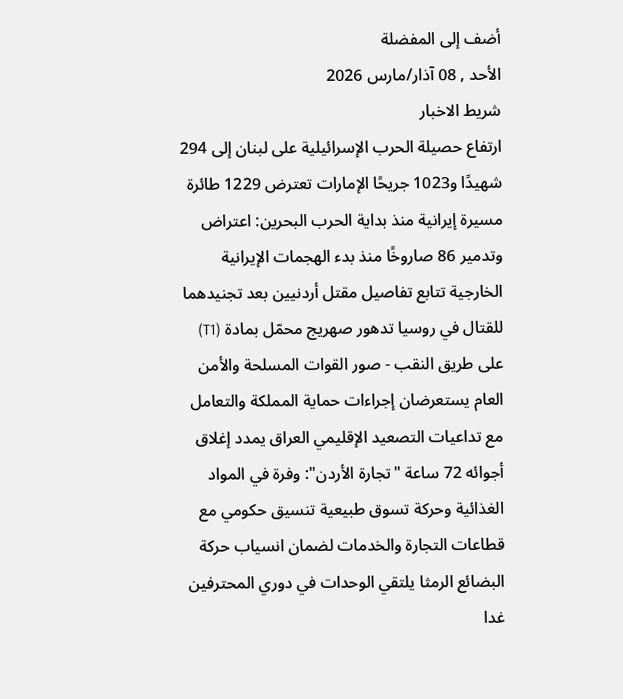أضف إلى المفضلة
الأحد , 08 آذار/مارس 2026
شريط الاخبار
ارتفاع حصيلة الحرب الإسرائيلية على لبنان إلى 294 شهيدًا و1023 جريحًا الإمارات تعترض 1229 طائرة مسيرة إيرانية منذ بداية الحرب البحرين: اعتراض وتدمير 86 صاروخًا منذ بدء الهجمات الإيرانية الخارجية تتابع تفاصيل مقتل أردنيين بعد تجنيدهما للقتال في روسيا تدهور صهريج محمّل بمادة (T1) على طريق النقب - صور القوات المسلحة والأمن العام يستعرضان إجراءات حماية المملكة والتعامل مع تداعيات التصعيد الإقليمي العراق يمدد إغلاق أجوائه 72 ساعة "تجارة الأردن": وفرة في المواد الغذائية وحركة تسوق طبيعية تنسيق حكومي مع قطاعات التجارة والخدمات لضمان انسياب حركة البضائع الرمثا يلتقي الوحدات في دوري المحترفين غدا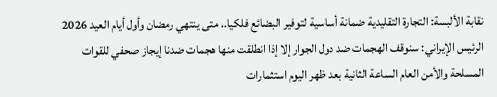نقابة الألبسة: التجارة التقليدية ضمانة أساسية لتوفير البضائع فلكيا.. متى ينتهي رمضان وأول أيام العيد 2026 الرئيس الإيراني: سنوقف الهجمات ضد دول الجوار إلا إذا انطلقت منها هجمات ضدنا إيجاز صحفي للقوات المسلحة والأمن العام الساعة الثانية بعد ظهر اليوم استثمارات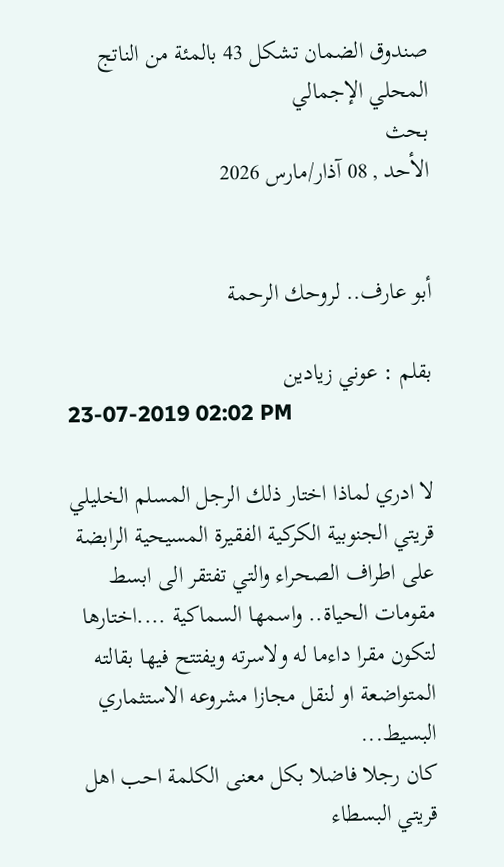صندوق الضمان تشكل 43 بالمئة من الناتج المحلي الإجمالي
بحث
الأحد , 08 آذار/مارس 2026


أبو عارف.. لروحك الرحمة

بقلم : عوني زيادين
23-07-2019 02:02 PM

لا ادري لماذا اختار ذلك الرجل المسلم الخليلي قريتي الجنوبية الكركية الفقيرة المسيحية الرابضة على اطراف الصحراء والتي تفتقر الى ابسط مقومات الحياة.. واسمها السماكية ....اختارها لتكون مقرا داءما له ولاسرته ويفتتح فيها بقالته المتواضعة او لنقل مجازا مشروعه الاستثماري البسيط...
كان رجلا فاضلا بكل معنى الكلمة احب اهل قريتي البسطاء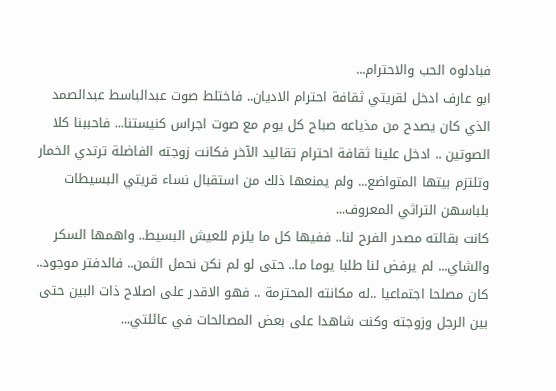فبادلوه الحب والاحترام...
ابو عارف ادخل لقريتي ثقافة احترام الاديان.. فاختلط صوت عبدالباسط عبدالصمد الذي كان يصدح من مذياعه صباح كل يوم مع صوت اجراس كنيستنا... فاحببنا كلا الصوتين .. ادخل علينا ثقافة احترام تقاليد الآخر فكانت زوجته الفاضلة ترتدي الخمار وتلتزم بيتها المتواضع... ولم يمنعها ذلك من استقبال نساء قريتي البسيطات بلباسهن التراثي المعروف...
كانت بقالته مصدر الفرح لنا.. ففيها كل ما يلزم للعيش البسيط.. واهمها السكر والشاي... لم يرفض لنا طلبا يوما ما.. حتى لو لم نكن نحمل الثمن.. فالدفتر موجود..
كان مصلحا اجتماعيا ..له مكانته المحترمة .. فهو الاقدر على اصلاح ذات البين حتى بين الرجل وزوجته وكنت شاهدا على بعض المصالحات في عائلتي...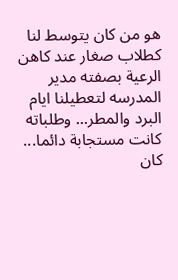هو من كان يتوسط لنا كطلاب صغار عند كاهن الرعية بصفته مدير المدرسه لتعطيلنا ايام البرد والمطر... وطلباته كانت مستجابة دائما...
كان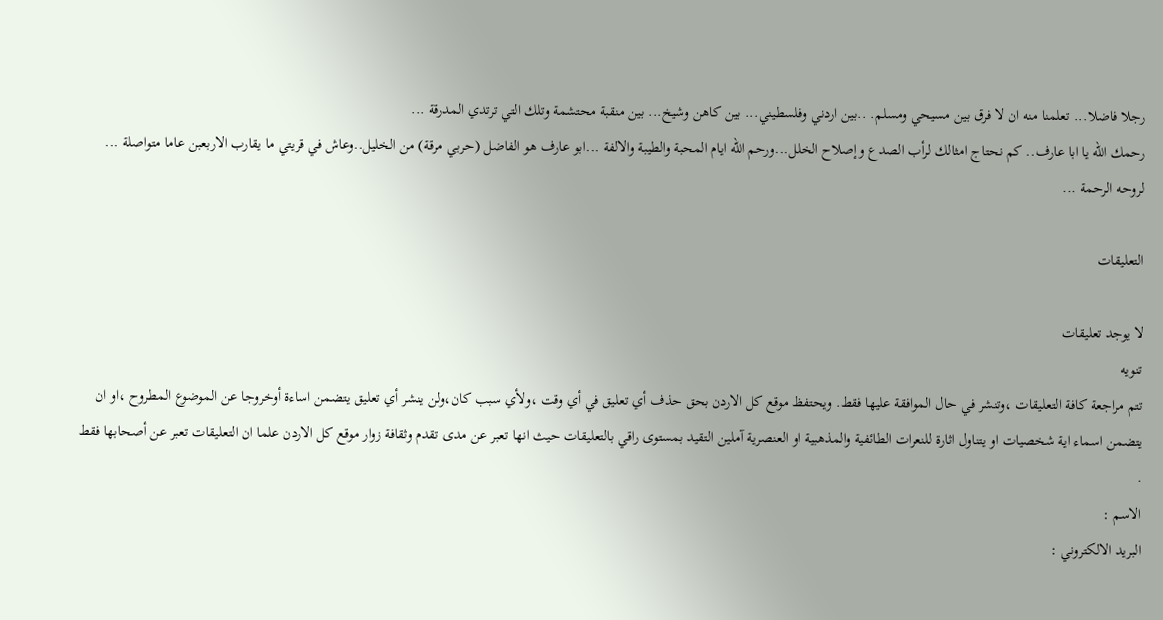رجلا فاضلا... تعلمنا منه ان لا فرق بين مسيحي ومسلم. ..بين اردني وفلسطيني... بين كاهن وشيخ... بين منقبة محتشمة وتلك التي ترتدي المدرقة ...
رحمك الله يا ابا عارف.. كم نحتاج امثالك لرأب الصدع وإصلاح الخلل...ورحم الله ايام المحبة والطيبة والالفة ...ابو عارف هو الفاضل (حربي مرقة) من الخليل..وعاش في قريتي ما يقارب الاربعبن عاما متواصلة ... لروحه الرحمة ...

التعليقات

لا يوجد تعليقات
تنويه
تتم مراجعة كافة التعليقات ،وتنشر في حال الموافقة عليها فقط. ويحتفظ موقع كل الاردن بحق حذف أي تعليق في أي وقت ،ولأي سبب كان،ولن ينشر أي تعليق يتضمن اساءة أوخروجا عن الموضوع المطروح ،او ان يتضمن اسماء اية شخصيات او يتناول اثارة للنعرات الطائفية والمذهبية او العنصرية آملين التقيد بمستوى راقي بالتعليقات حيث انها تعبر عن مدى تقدم وثقافة زوار موقع كل الاردن علما ان التعليقات تعبر عن أصحابها فقط .
الاسم :
البريد الالكتروني :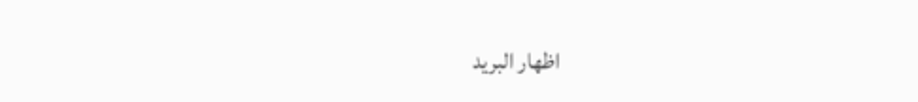اظهار البريد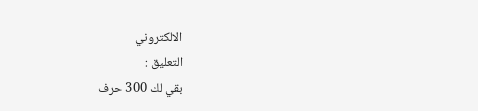الالكتروني
التعليق :
بقي لك 300 حرف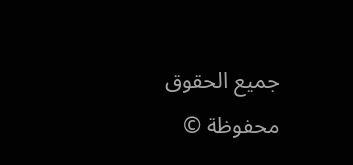جميع الحقوق محفوظة ©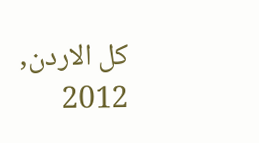كل الاردن, 2012